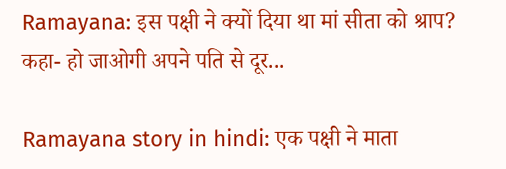Ramayana: इस पक्षी ने क्यों दिया था मां सीता को श्राप? कहा- हो जाओगी अपने पति से दूर...

Ramayana story in hindi: एक पक्षी ने माता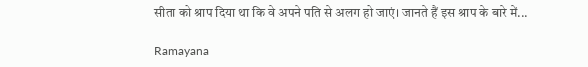सीता को श्राप दिया था कि वे अपने पति से अलग हो जाएं। जानते हैं इस श्राप के बारे में...

Ramayana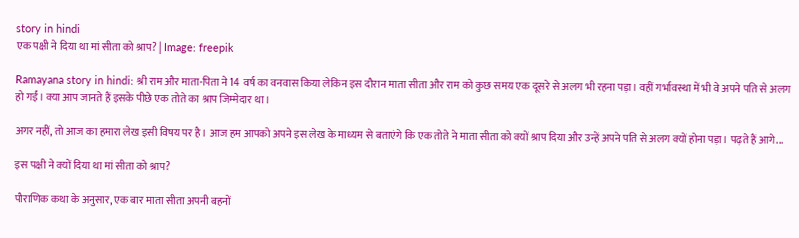story in hindi
एक पक्षी ने दिया था मां सीता को श्राप? | Image: freepik

Ramayana story in hindi: श्री राम और माता-पिता ने 14 वर्ष का वनवास किया लेकिन इस दौरान माता सीता और राम को कुछ समय एक दूसरे से अलग भी रहना पड़ा। वहीं गर्भावस्था में भी वे अपने पति से अलग हो गईं। क्या आप जानते हैं इसके पीछे एक तोते का श्राप जिम्मेदार था।

अगर नहीं, तो आज का हमारा लेख इसी विषय पर है। आज हम आपको अपने इस लेख के माध्यम से बताएंगे कि एक तोते ने माता सीता को क्यों श्राप दिया और उन्हें अपने पति से अलग क्यों होना पड़ा। पढ़ते हैं आगे...

इस पक्षी ने क्यों दिया था मां सीता को श्राप?

पौराणिक कथा के अनुसार, एक बार माता सीता अपनी बहनों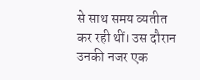से साथ समय व्यतीत कर रही थीं। उस दौरान उनकी नजर एक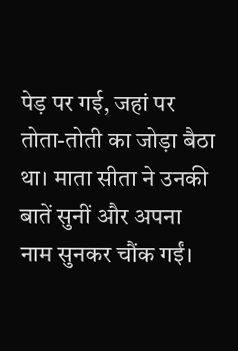पेड़ पर गई, जहां पर तोता-तोती का जोड़ा बैठा था। माता सीता ने उनकी बातें सुनीं और अपना नाम सुनकर चौंक गईं।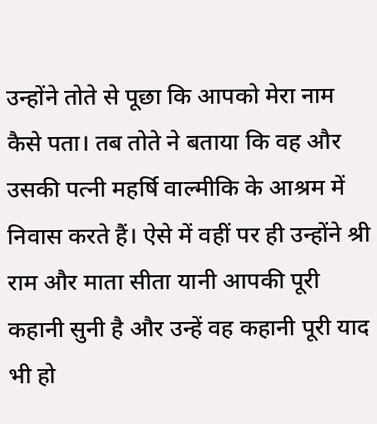उन्होंने तोते से पूछा कि आपको मेरा नाम कैसे पता। तब तोते ने बताया कि वह और उसकी पत्नी महर्षि वाल्मीकि के आश्रम में निवास करते हैं। ऐसे में वहीं पर ही उन्होंने श्री राम और माता सीता यानी आपकी पूरी कहानी सुनी है और उन्हें वह कहानी पूरी याद भी हो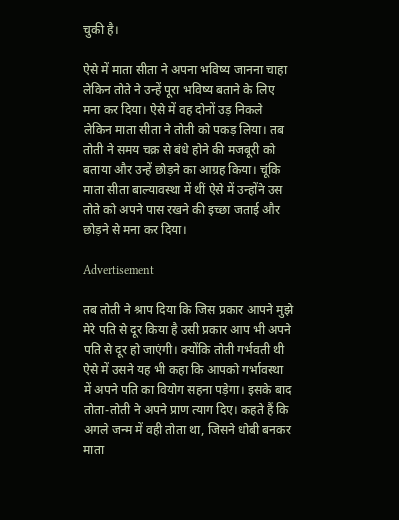चुकी है।

ऐसे में माता सीता ने अपना भविष्य जानना चाहा लेकिन तोते ने उन्हें पूरा भविष्य बताने के लिए मना कर दिया। ऐसे में वह दोनों उड़ निकले लेकिन माता सीता ने तोती को पकड़ लिया। तब तोती ने समय चक्र से बंधे होने की मजबूरी को बताया और उन्हें छोड़ने का आग्रह किया। चूंकि माता सीता बाल्यावस्था में थीं ऐसे में उन्होंने उस तोते को अपने पास रखने की इच्छा जताई और छोड़ने से मना कर दिया।

Advertisement

तब तोती ने श्राप दिया कि जिस प्रकार आपने मुझे मेरे पति से दूर किया है उसी प्रकार आप भी अपने पति से दूर हो जाएंगी। क्योंकि तोती गर्भवती थी ऐसे में उसने यह भी कहा कि आपको गर्भावस्था में अपने पति का वियोग सहना पड़ेगा। इसके बाद तोता-तोती ने अपने प्राण त्याग दिए। कहते हैं कि अगले जन्म में वही तोता था, जिसने धोबी बनकर माता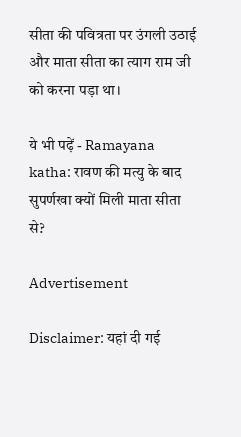सीता की पवित्रता पर उंगली उठाई और माता सीता का त्याग राम जी को करना पड़ा था।

ये भी पढ़ें - Ramayana katha: रावण की मत्यु के बाद सुपर्णखा क्यों मिली माता सीता से?

Advertisement

Disclaimer: यहां दी गई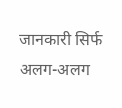जानकारी सिर्फ अलग-अलग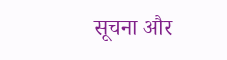सूचना और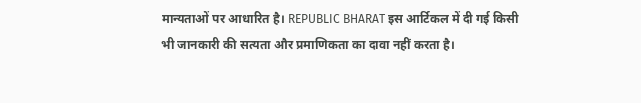मान्यताओं पर आधारित है। REPUBLIC BHARAT इस आर्टिकल में दी गई किसी भी जानकारी की सत्‍यता और प्रमाणिकता का दावा नहीं करता है।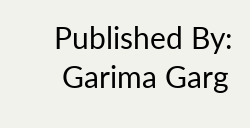Published By:
 Garima Garg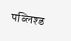पब्लिश्ड